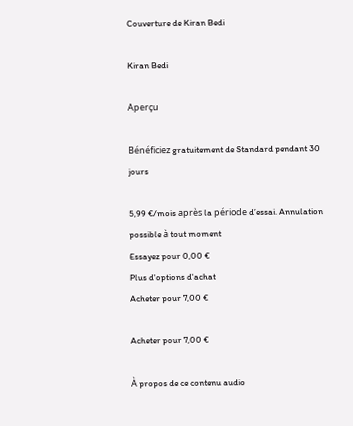Couverture de Kiran Bedi

Kiran Bedi

Aperçu

Bénéficiez gratuitement de Standard pendant 30 jours

5,99 €/mois après la période d’essai. Annulation possible à tout moment
Essayez pour 0,00 €
Plus d'options d'achat
Acheter pour 7,00 €

Acheter pour 7,00 €

À propos de ce contenu audio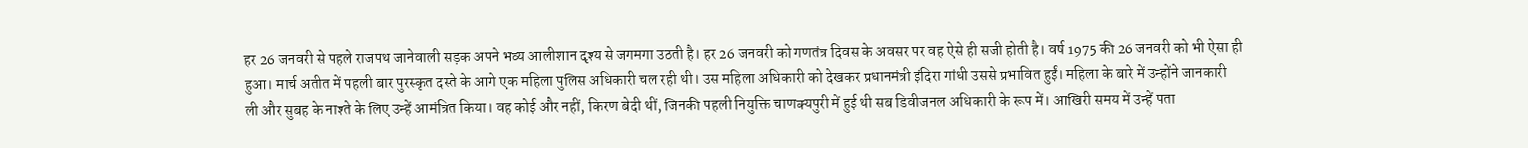हर 26 जनवरी से पहले राजपथ जानेवाली सड़क अपने भव्य आलीशान दृश्य से जगमगा उठती है। हर 26 जनवरी को गणतंत्र दिवस के अवसर पर वह ऐसे ही सजी होती है। वर्ष 1975 की 26 जनवरी को भी ऐसा ही हुआ। मार्च अतीत में पहली बार पुरस्कृत दस्ते के आगे एक महिला पुलिस अधिकारी चल रही थी। उस महिला अधिकारी को देखकर प्रधानमंत्री इंदिरा गांधी उससे प्रभावित हुईं। महिला के बारे में उन्होंने जानकारी ली और सुबह के नाश्ते के लिए उन्हें आमंत्रित किया। वह कोई और नहीं, किरण बेदी थीं, जिनकी पहली नियुक्ति चाणक्यपुरी में हुई थी सब डिवीजनल अधिकारी के रूप में। आखिरी समय में उन्हें पता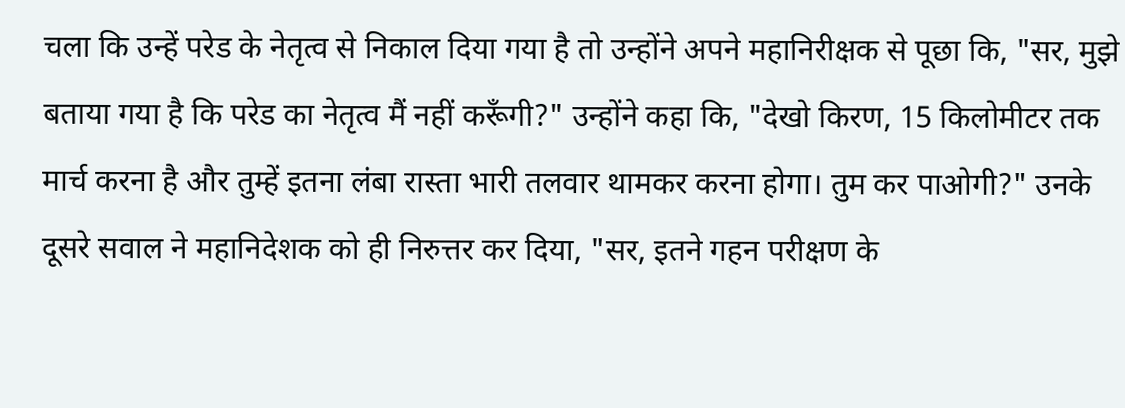चला कि उन्हें परेड के नेतृत्व से निकाल दिया गया है तो उन्होंने अपने महानिरीक्षक से पूछा कि, "सर, मुझे बताया गया है कि परेड का नेतृत्व मैं नहीं करूँगी?" उन्होंने कहा कि, "देखो किरण, 15 किलोमीटर तक मार्च करना है और तुम्हें इतना लंबा रास्ता भारी तलवार थामकर करना होगा। तुम कर पाओगी?" उनके दूसरे सवाल ने महानिदेशक को ही निरुत्तर कर दिया, "सर, इतने गहन परीक्षण के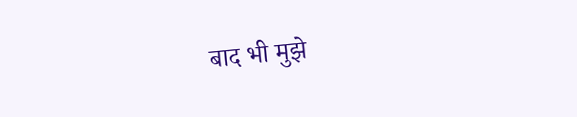बाद भी मुझे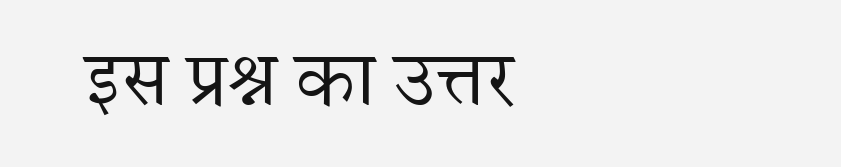इस प्रश्न का उत्तर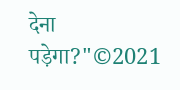देना पड़ेगा?"©2021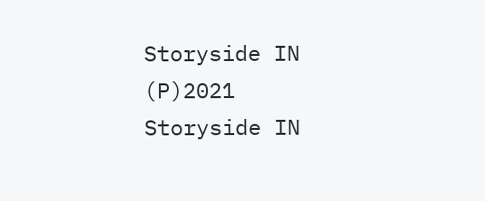Storyside IN (P)2021 Storyside IN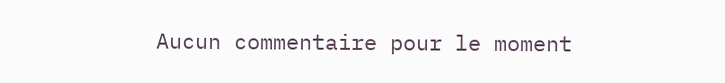Aucun commentaire pour le moment